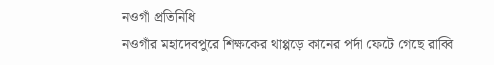নওগাঁ প্রতিনিধি
নওগাঁর মহাদেবপুরে শিক্ষকের থাপ্পড়ে কানের পর্দা ফেটে গেছে রাব্বি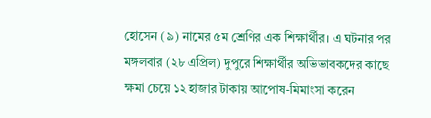হোসেন (৯) নামের ৫ম শ্রেণির এক শিক্ষার্থীর। এ ঘটনার পর মঙ্গলবার (২৮ এপ্রিল) দুপুরে শিক্ষার্থীর অভিভাবকদের কাছে ক্ষমা চেয়ে ১২ হাজার টাকায় আপোষ-মিমাংসা করেন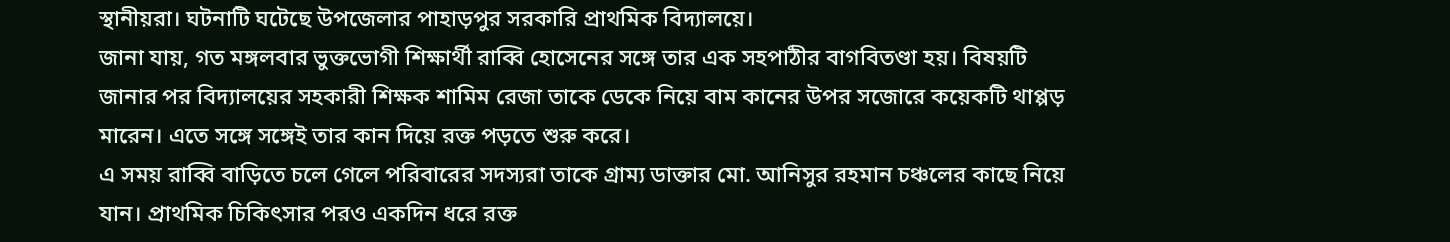স্থানীয়রা। ঘটনাটি ঘটেছে উপজেলার পাহাড়পুর সরকারি প্রাথমিক বিদ্যালয়ে।
জানা যায়, গত মঙ্গলবার ভুক্তভোগী শিক্ষার্থী রাব্বি হোসেনের সঙ্গে তার এক সহপাঠীর বাগবিতণ্ডা হয়। বিষয়টি জানার পর বিদ্যালয়ের সহকারী শিক্ষক শামিম রেজা তাকে ডেকে নিয়ে বাম কানের উপর সজোরে কয়েকটি থাপ্পড় মারেন। এতে সঙ্গে সঙ্গেই তার কান দিয়ে রক্ত পড়তে শুরু করে।
এ সময় রাব্বি বাড়িতে চলে গেলে পরিবারের সদস্যরা তাকে গ্রাম্য ডাক্তার মো. আনিসুর রহমান চঞ্চলের কাছে নিয়ে যান। প্রাথমিক চিকিৎসার পরও একদিন ধরে রক্ত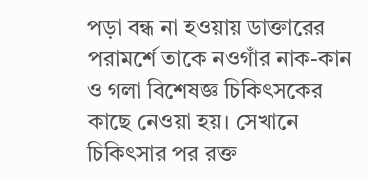পড়া বন্ধ না হওয়ায় ডাক্তারের পরামর্শে তাকে নওগাঁর নাক-কান ও গলা বিশেষজ্ঞ চিকিৎসকের কাছে নেওয়া হয়। সেখানে চিকিৎসার পর রক্ত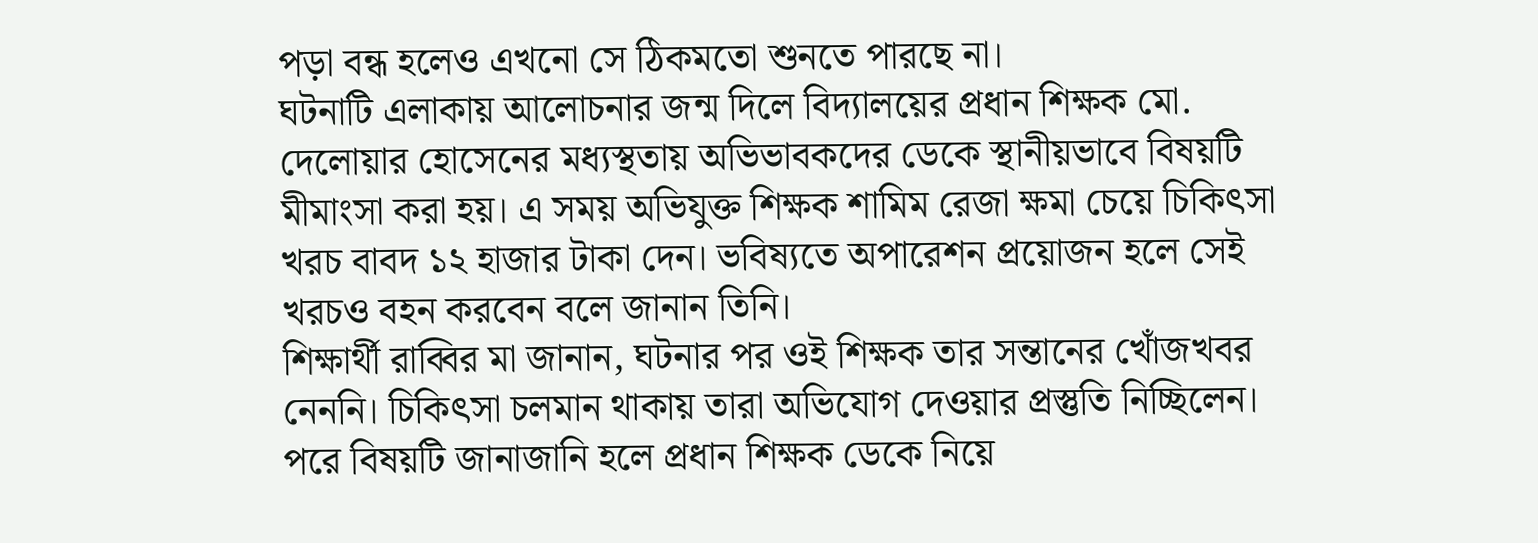পড়া বন্ধ হলেও এখনো সে ঠিকমতো শুনতে পারছে না।
ঘটনাটি এলাকায় আলোচনার জন্ম দিলে বিদ্যালয়ের প্রধান শিক্ষক মো. দেলোয়ার হোসেনের মধ্যস্থতায় অভিভাবকদের ডেকে স্থানীয়ভাবে বিষয়টি মীমাংসা করা হয়। এ সময় অভিযুক্ত শিক্ষক শামিম রেজা ক্ষমা চেয়ে চিকিৎসা খরচ বাবদ ১২ হাজার টাকা দেন। ভবিষ্যতে অপারেশন প্রয়োজন হলে সেই খরচও বহন করবেন বলে জানান তিনি।
শিক্ষার্থী রাব্বির মা জানান, ঘটনার পর ওই শিক্ষক তার সন্তানের খোঁজখবর নেননি। চিকিৎসা চলমান থাকায় তারা অভিযোগ দেওয়ার প্রস্তুতি নিচ্ছিলেন। পরে বিষয়টি জানাজানি হলে প্রধান শিক্ষক ডেকে নিয়ে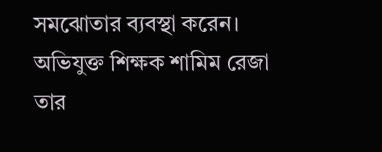সমঝোতার ব্যবস্থা করেন।
অভিযুক্ত শিক্ষক শামিম রেজা তার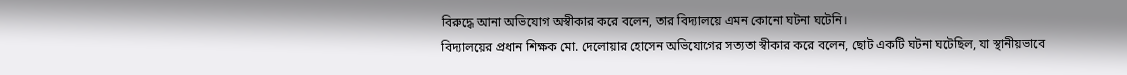বিরুদ্ধে আনা অভিযোগ অস্বীকার করে বলেন, তার বিদ্যালয়ে এমন কোনো ঘটনা ঘটেনি।
বিদ্যালয়ের প্রধান শিক্ষক মো. দেলোয়ার হোসেন অভিযোগের সত্যতা স্বীকার করে বলেন, ছোট একটি ঘটনা ঘটেছিল, যা স্থানীয়ভাবে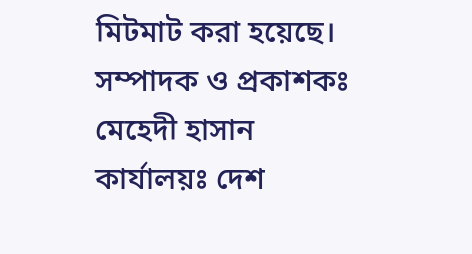মিটমাট করা হয়েছে।
সম্পাদক ও প্রকাশকঃ মেহেদী হাসান
কার্যালয়ঃ দেশ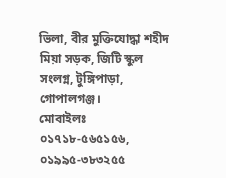ভিলা, বীর মুক্তিযোদ্ধা শহীদ মিয়া সড়ক, জিটি স্কুল সংলগ্ন, টুঙ্গিপাড়া, গোপালগঞ্জ।
মোবাইলঃ ০১৭১৮-৫৬৫১৫৬, ০১৯৯৫-৩৮৩২৫৫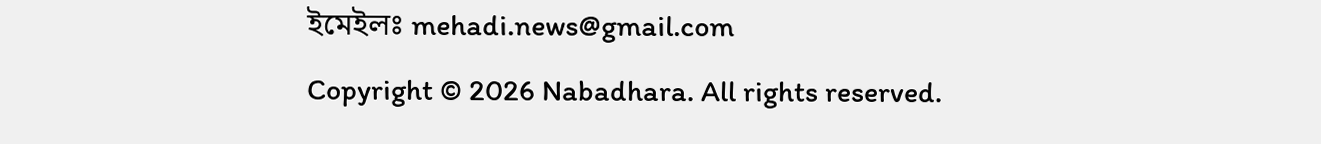ইমেইলঃ mehadi.news@gmail.com
Copyright © 2026 Nabadhara. All rights reserved.